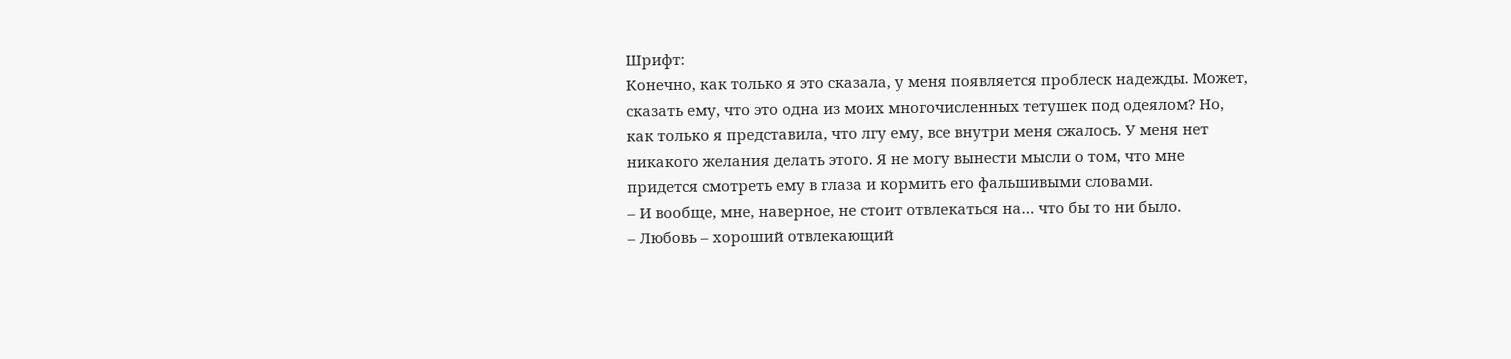Шрифт:
Конечно, как только я это сказала, у меня появляется проблеск надежды. Может, сказать ему, что это одна из моих многочисленных тетушек под одеялом? Но, как только я представила, что лгу ему, все внутри меня сжалось. У меня нет никакого желания делать этого. Я не могу вынести мысли о том, что мне придется смотреть ему в глаза и кормить его фальшивыми словами.
– И вообще, мне, наверное, не стоит отвлекаться на… что бы то ни было.
– Любовь – хороший отвлекающий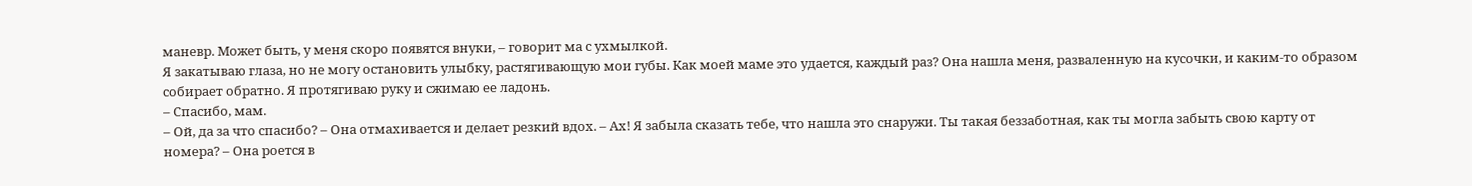маневр. Может быть, у меня скоро появятся внуки, – говорит ма с ухмылкой.
Я закатываю глаза, но не могу остановить улыбку, растягивающую мои губы. Как моей маме это удается, каждый раз? Она нашла меня, разваленную на кусочки, и каким-то образом собирает обратно. Я протягиваю руку и сжимаю ее ладонь.
– Спасибо, мам.
– Ой, да за что спасибо? – Она отмахивается и делает резкий вдох. – Ах! Я забыла сказать тебе, что нашла это снаружи. Ты такая беззаботная, как ты могла забыть свою карту от номера? – Она роется в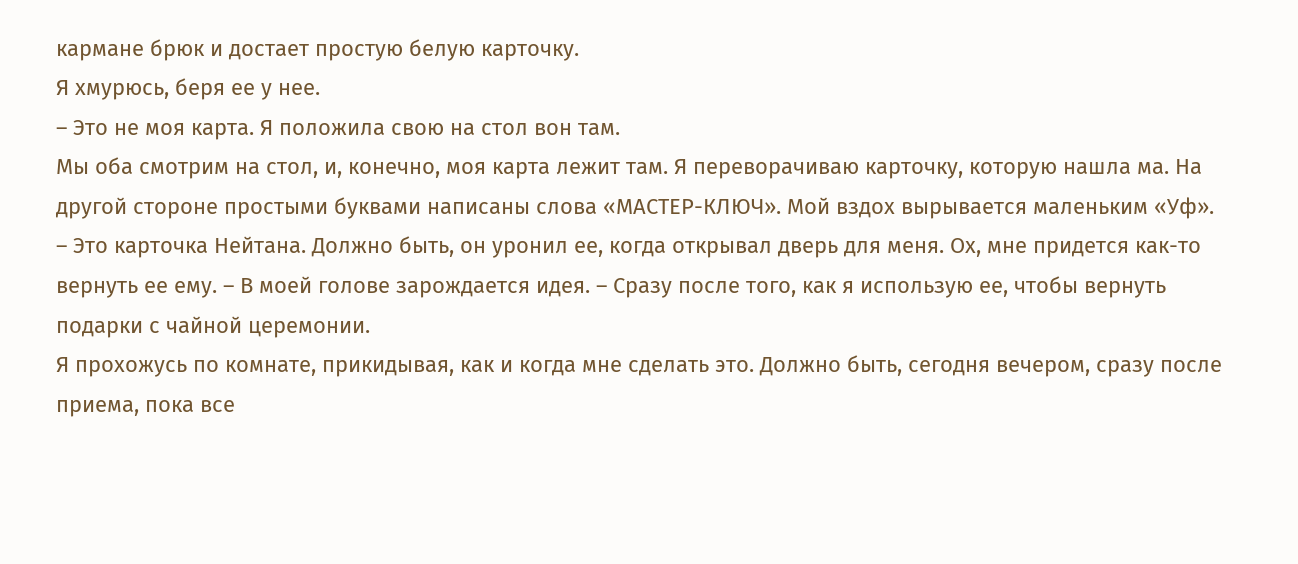кармане брюк и достает простую белую карточку.
Я хмурюсь, беря ее у нее.
– Это не моя карта. Я положила свою на стол вон там.
Мы оба смотрим на стол, и, конечно, моя карта лежит там. Я переворачиваю карточку, которую нашла ма. На другой стороне простыми буквами написаны слова «МАСТЕР-КЛЮЧ». Мой вздох вырывается маленьким «Уф».
– Это карточка Нейтана. Должно быть, он уронил ее, когда открывал дверь для меня. Ох, мне придется как-то вернуть ее ему. – В моей голове зарождается идея. – Сразу после того, как я использую ее, чтобы вернуть подарки с чайной церемонии.
Я прохожусь по комнате, прикидывая, как и когда мне сделать это. Должно быть, сегодня вечером, сразу после приема, пока все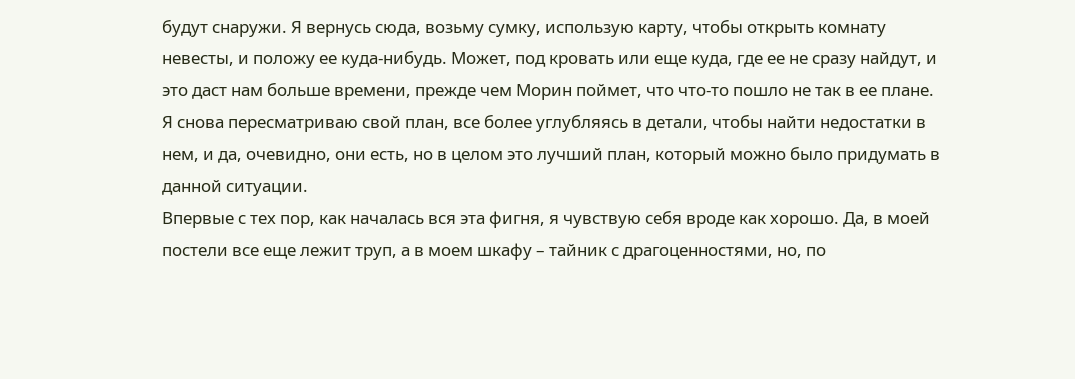будут снаружи. Я вернусь сюда, возьму сумку, использую карту, чтобы открыть комнату невесты, и положу ее куда-нибудь. Может, под кровать или еще куда, где ее не сразу найдут, и это даст нам больше времени, прежде чем Морин поймет, что что-то пошло не так в ее плане.
Я снова пересматриваю свой план, все более углубляясь в детали, чтобы найти недостатки в нем, и да, очевидно, они есть, но в целом это лучший план, который можно было придумать в данной ситуации.
Впервые с тех пор, как началась вся эта фигня, я чувствую себя вроде как хорошо. Да, в моей постели все еще лежит труп, а в моем шкафу – тайник с драгоценностями, но, по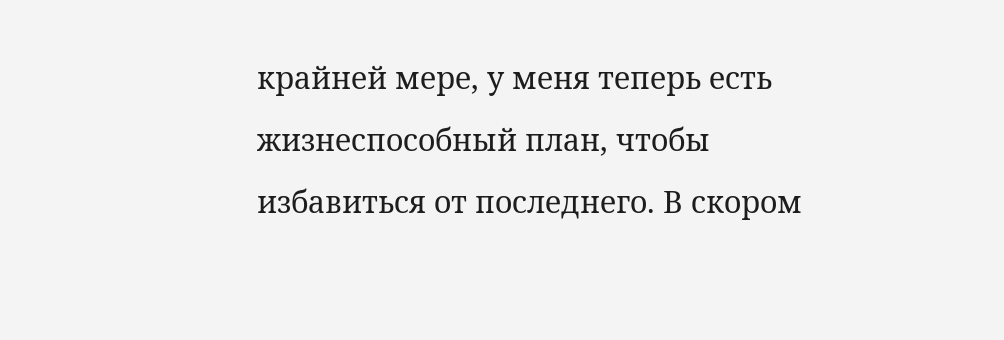крайней мере, у меня теперь есть жизнеспособный план, чтобы избавиться от последнего. В скором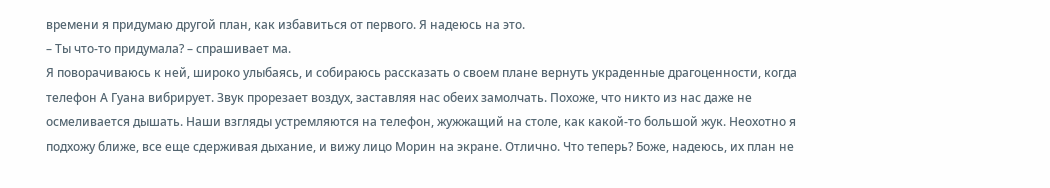времени я придумаю другой план, как избавиться от первого. Я надеюсь на это.
– Ты что-то придумала? – спрашивает ма.
Я поворачиваюсь к ней, широко улыбаясь, и собираюсь рассказать о своем плане вернуть украденные драгоценности, когда телефон А Гуана вибрирует. Звук прорезает воздух, заставляя нас обеих замолчать. Похоже, что никто из нас даже не осмеливается дышать. Наши взгляды устремляются на телефон, жужжащий на столе, как какой-то большой жук. Неохотно я подхожу ближе, все еще сдерживая дыхание, и вижу лицо Морин на экране. Отлично. Что теперь? Боже, надеюсь, их план не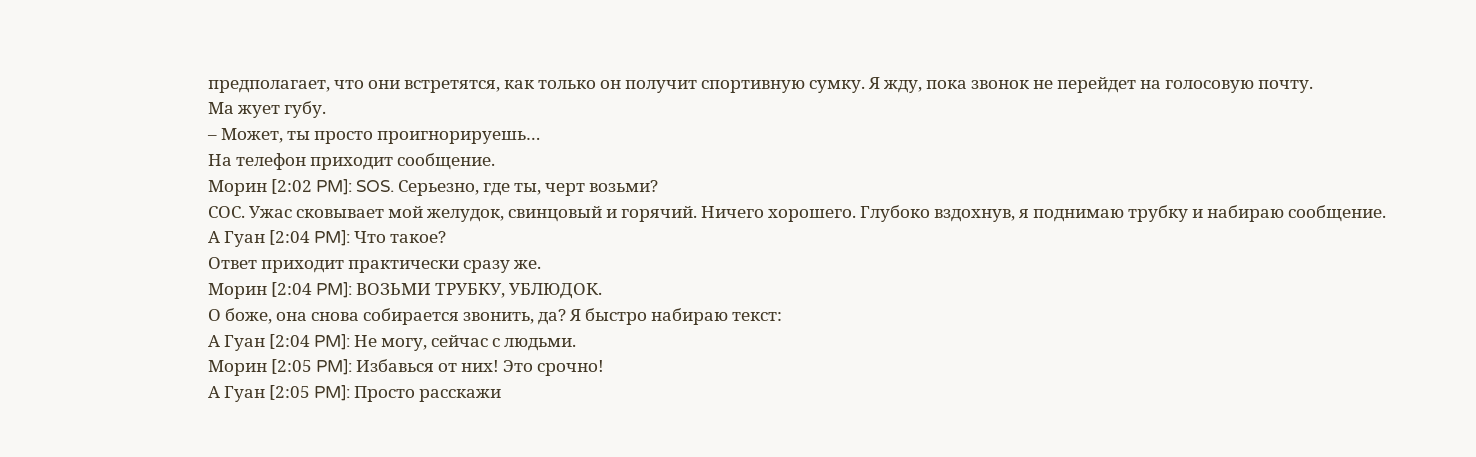предполагает, что они встретятся, как только он получит спортивную сумку. Я жду, пока звонок не перейдет на голосовую почту.
Ма жует губу.
– Может, ты просто проигнорируешь…
На телефон приходит сообщение.
Морин [2:02 PM]: SOS. Серьезно, где ты, черт возьми?
СОС. Ужас сковывает мой желудок, свинцовый и горячий. Ничего хорошего. Глубоко вздохнув, я поднимаю трубку и набираю сообщение.
А Гуан [2:04 PM]: Что такое?
Ответ приходит практически сразу же.
Морин [2:04 PM]: ВОЗЬМИ ТРУБКУ, УБЛЮДОК.
О боже, она снова собирается звонить, да? Я быстро набираю текст:
А Гуан [2:04 PM]: Не могу, сейчас с людьми.
Морин [2:05 PM]: Избавься от них! Это срочно!
А Гуан [2:05 PM]: Просто расскажи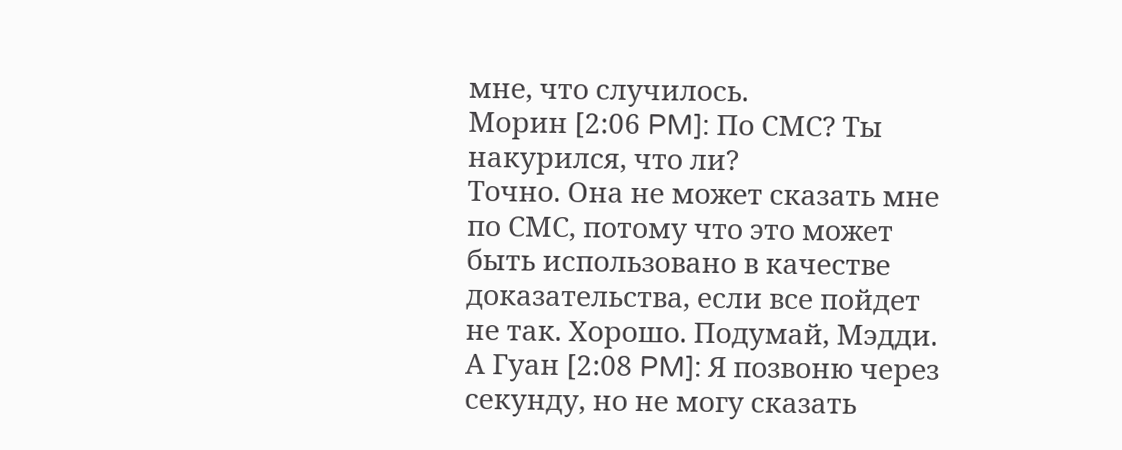мне, что случилось.
Морин [2:06 PM]: По СМС? Ты накурился, что ли?
Точно. Она не может сказать мне по СМС, потому что это может быть использовано в качестве доказательства, если все пойдет не так. Хорошо. Подумай, Мэдди.
А Гуан [2:08 PM]: Я позвоню через секунду, но не могу сказать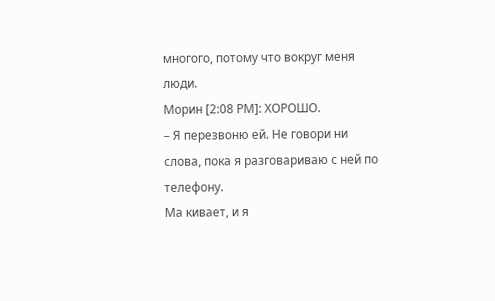многого, потому что вокруг меня люди.
Морин [2:08 PM]: ХОРОШО.
– Я перезвоню ей. Не говори ни слова, пока я разговариваю с ней по телефону.
Ма кивает, и я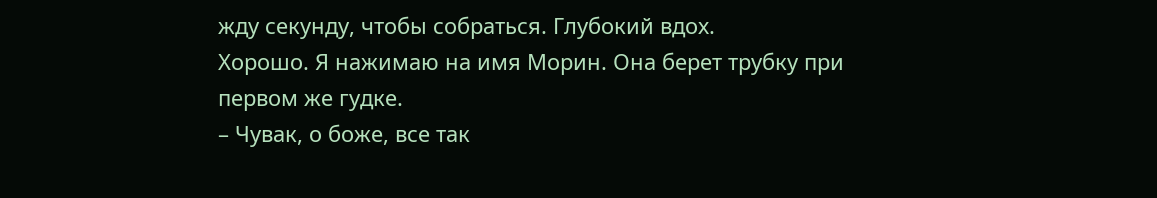жду секунду, чтобы собраться. Глубокий вдох.
Хорошо. Я нажимаю на имя Морин. Она берет трубку при первом же гудке.
– Чувак, о боже, все так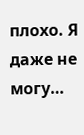плохо. Я даже не могу…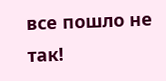все пошло не так!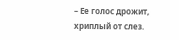– Ее голос дрожит, хриплый от слез.